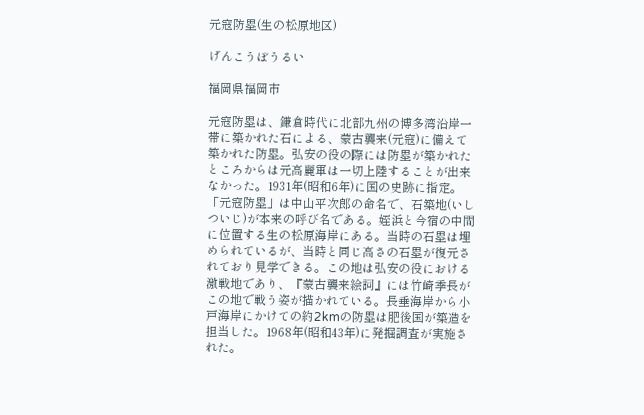元寇防塁(生の松原地区)

げんこうぼうるい

福岡県福岡市

元寇防塁は、鎌倉時代に北部九州の博多湾沿岸一帯に築かれた石による、蒙古襲来(元寇)に備えて築かれた防塁。弘安の役の際には防塁が築かれたところからは元高麗軍は一切上陸することが出来なかった。1931年(昭和6年)に国の史跡に指定。「元寇防塁」は中山平次郎の命名で、石築地(いしついじ)が本来の呼び名である。姪浜と今宿の中間に位置する生の松原海岸にある。当時の石塁は埋められているが、当時と同じ高さの石塁が復元されており見学できる。この地は弘安の役における激戦地であり、『蒙古襲来絵詞』には竹崎季長がこの地で戦う姿が描かれている。長垂海岸から小戸海岸にかけての約2kmの防塁は肥後国が築造を担当した。1968年(昭和43年)に発掘調査が実施された。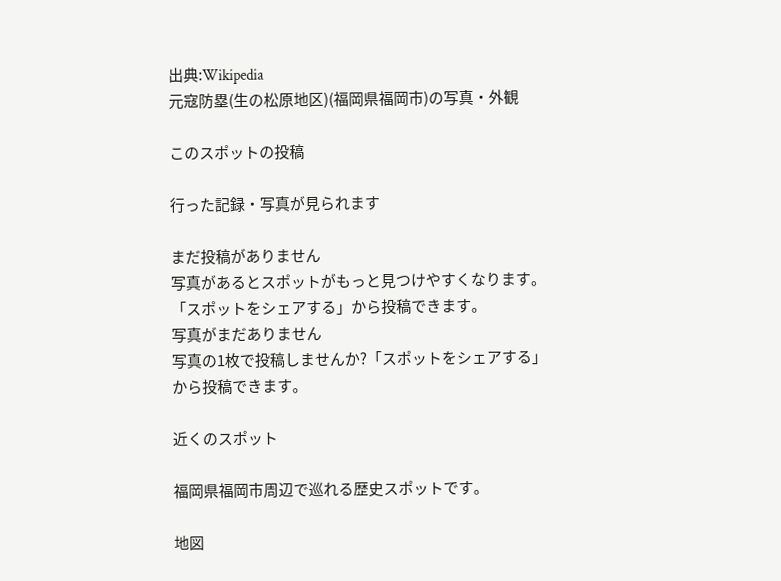出典:Wikipedia
元寇防塁(生の松原地区)(福岡県福岡市)の写真・外観

このスポットの投稿

行った記録・写真が見られます

まだ投稿がありません
写真があるとスポットがもっと見つけやすくなります。「スポットをシェアする」から投稿できます。
写真がまだありません
写真の1枚で投稿しませんか?「スポットをシェアする」から投稿できます。

近くのスポット

福岡県福岡市周辺で巡れる歴史スポットです。

地図